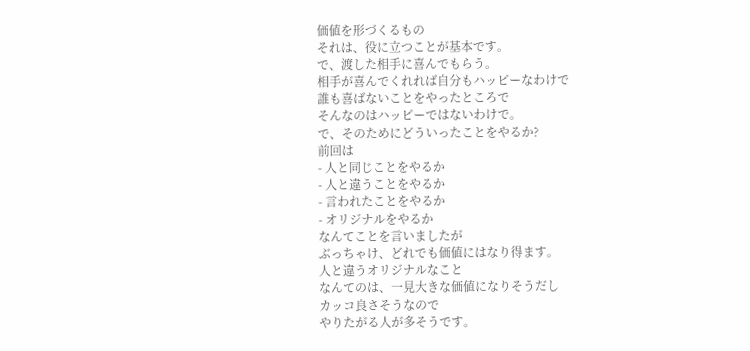価値を形づくるもの
それは、役に立つことが基本です。
で、渡した相手に喜んでもらう。
相手が喜んでくれれば自分もハッピーなわけで
誰も喜ばないことをやったところで
そんなのはハッピーではないわけで。
で、そのためにどういったことをやるか?
前回は
- 人と同じことをやるか
- 人と違うことをやるか
- 言われたことをやるか
- オリジナルをやるか
なんてことを言いましたが
ぶっちゃけ、どれでも価値にはなり得ます。
人と違うオリジナルなこと
なんてのは、一見大きな価値になりそうだし
カッコ良さそうなので
やりたがる人が多そうです。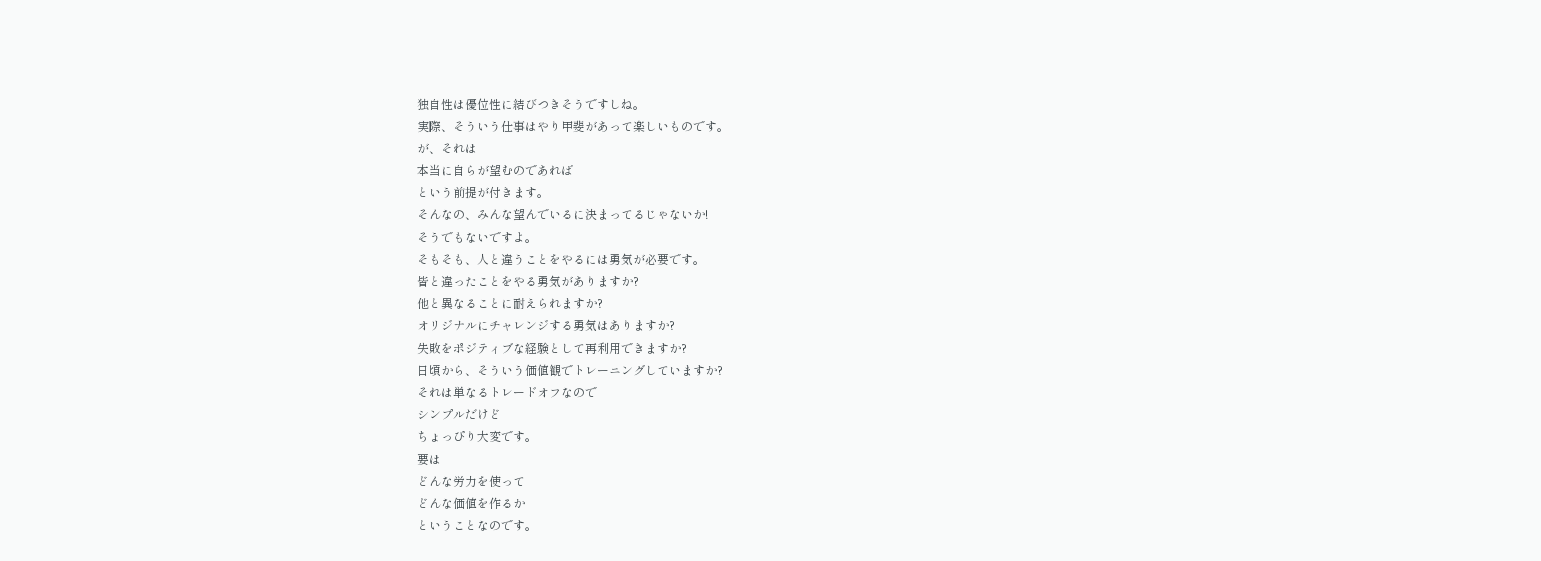独自性は優位性に結びつきそうですしね。
実際、そういう仕事はやり甲斐があって楽しいものです。
が、それは
本当に自らが望むのであれば
という前提が付きます。
そんなの、みんな望んでいるに決まってるじゃないか!
そうでもないですよ。
そもそも、人と違うことをやるには勇気が必要です。
皆と違ったことをやる勇気がありますか?
他と異なることに耐えられますか?
オリジナルにチャレンジする勇気はありますか?
失敗をポジティブな経験として再利用できますか?
日頃から、そういう価値観でトレーニングしていますか?
それは単なるトレードオフなので
シンプルだけど
ちょっぴり大変です。
要は
どんな労力を使って
どんな価値を作るか
ということなのです。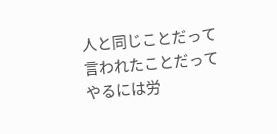人と同じことだって
言われたことだって
やるには労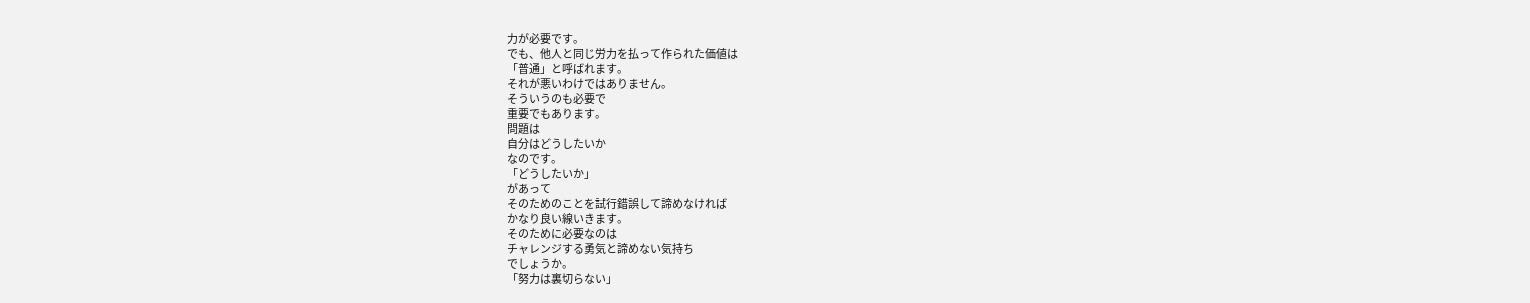力が必要です。
でも、他人と同じ労力を払って作られた価値は
「普通」と呼ばれます。
それが悪いわけではありません。
そういうのも必要で
重要でもあります。
問題は
自分はどうしたいか
なのです。
「どうしたいか」
があって
そのためのことを試行錯誤して諦めなければ
かなり良い線いきます。
そのために必要なのは
チャレンジする勇気と諦めない気持ち
でしょうか。
「努力は裏切らない」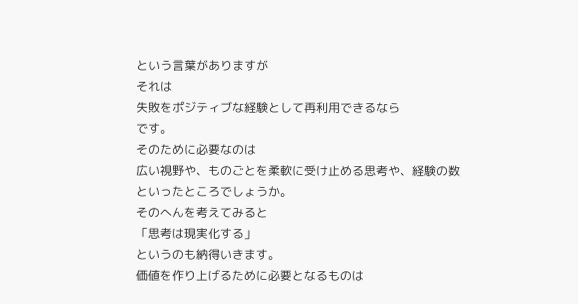という言葉がありますが
それは
失敗をポジティブな経験として再利用できるなら
です。
そのために必要なのは
広い視野や、ものごとを柔軟に受け止める思考や、経験の数
といったところでしょうか。
そのへんを考えてみると
「思考は現実化する」
というのも納得いきます。
価値を作り上げるために必要となるものは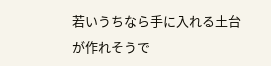若いうちなら手に入れる土台が作れそうで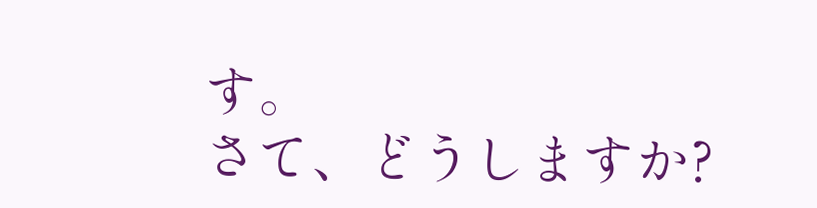す。
さて、どうしますか?